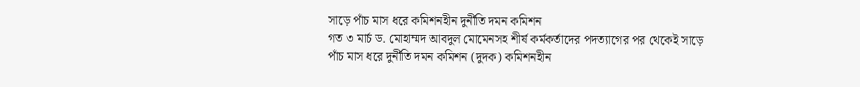সাড়ে পাঁচ মাস ধরে কমিশনহীন দুর্নীতি দমন কমিশন
গত ৩ মার্চ ড. মোহাম্মদ আবদুল মোমেনসহ শীর্ষ কর্মকর্তাদের পদত্যাগের পর থেকেই সাড়ে পাঁচ মাস ধরে দুর্নীতি দমন কমিশন (দুদক) কমিশনহীন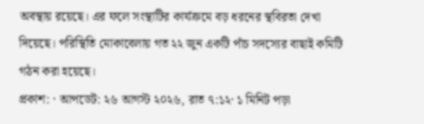অবস্থায় রয়েছে। এর ফলে সংস্থাটির কার্যক্রমে বড় ধরনের স্থবিরতা দেখা দিয়েছে। পরিস্থিতি মোকাবেলায় গত ২২ জুন একটি পাঁচ সদস্যের বাছাই কমিটি গঠন করা হয়েছে।
প্রকাশ: · আপডেট: ২৬ আগস্ট ২০২৬, রাত ৭:১২· ১ মিনিট পড়া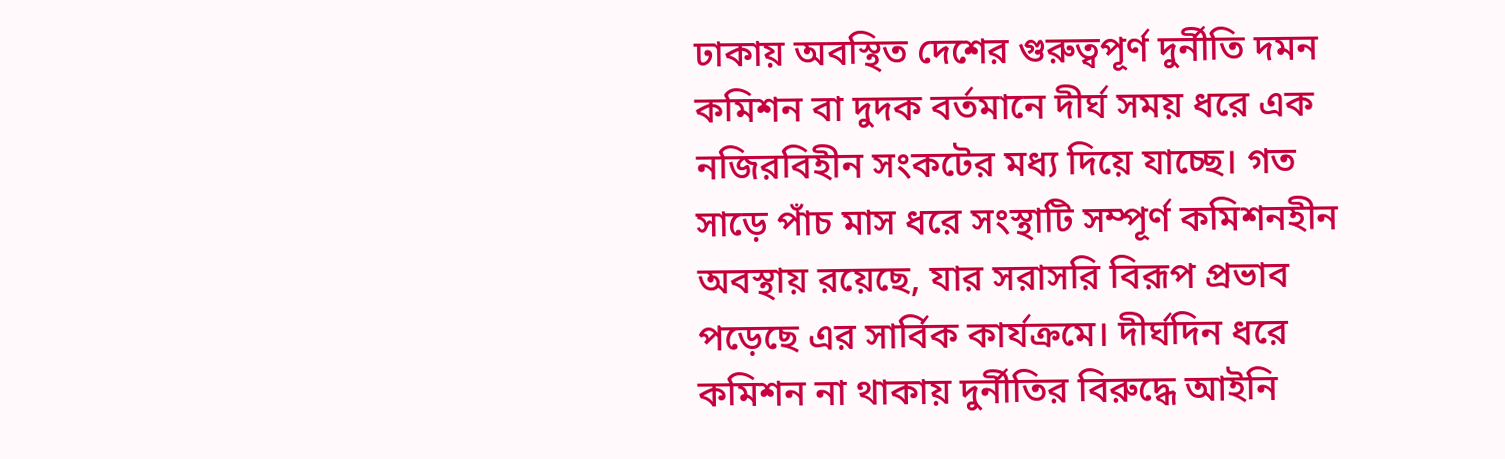ঢাকায় অবস্থিত দেশের গুরুত্বপূর্ণ দুর্নীতি দমন কমিশন বা দুদক বর্তমানে দীর্ঘ সময় ধরে এক নজিরবিহীন সংকটের মধ্য দিয়ে যাচ্ছে। গত সাড়ে পাঁচ মাস ধরে সংস্থাটি সম্পূর্ণ কমিশনহীন অবস্থায় রয়েছে, যার সরাসরি বিরূপ প্রভাব পড়েছে এর সার্বিক কার্যক্রমে। দীর্ঘদিন ধরে কমিশন না থাকায় দুর্নীতির বিরুদ্ধে আইনি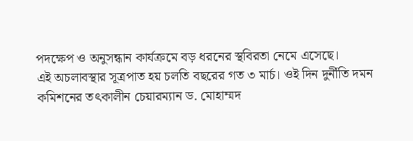পদক্ষেপ ও অনুসন্ধান কার্যক্রমে বড় ধরনের স্থবিরতা নেমে এসেছে।
এই অচলাবস্থার সূত্রপাত হয় চলতি বছরের গত ৩ মার্চ। ওই দিন দুর্নীতি দমন কমিশনের তৎকালীন চেয়ারম্যান ড. মোহাম্মদ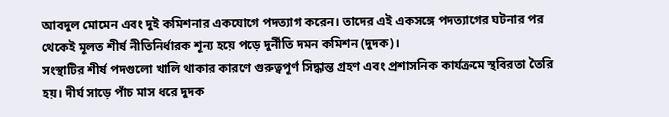আবদুল মোমেন এবং দুই কমিশনার একযোগে পদত্যাগ করেন। তাদের এই একসঙ্গে পদত্যাগের ঘটনার পর থেকেই মূলত শীর্ষ নীতিনির্ধারক শূন্য হয়ে পড়ে দুর্নীতি দমন কমিশন (দুদক)।
সংস্থাটির শীর্ষ পদগুলো খালি থাকার কারণে গুরুত্বপূর্ণ সিদ্ধান্ত গ্রহণ এবং প্রশাসনিক কার্যক্রমে স্থবিরতা তৈরি হয়। দীর্ঘ সাড়ে পাঁচ মাস ধরে দুদক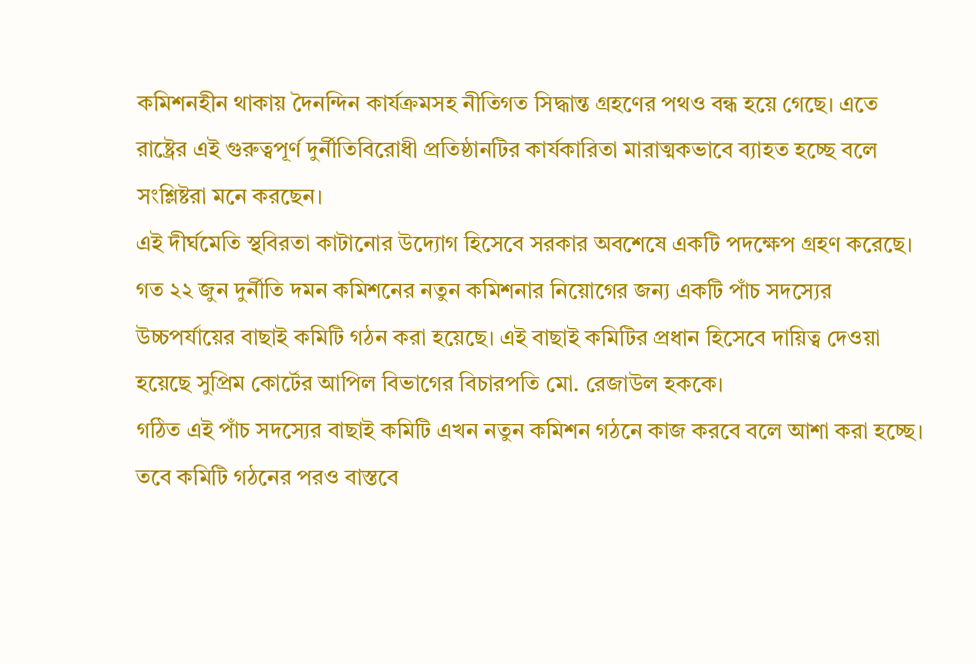কমিশনহীন থাকায় দৈনন্দিন কার্যক্রমসহ নীতিগত সিদ্ধান্ত গ্রহণের পথও বন্ধ হয়ে গেছে। এতে রাষ্ট্রের এই গুরুত্বপূর্ণ দুর্নীতিবিরোধী প্রতিষ্ঠানটির কার্যকারিতা মারাত্মকভাবে ব্যাহত হচ্ছে বলে সংশ্লিষ্টরা মনে করছেন।
এই দীর্ঘমেতি স্থবিরতা কাটানোর উদ্যোগ হিসেবে সরকার অবশেষে একটি পদক্ষেপ গ্রহণ করেছে। গত ২২ জুন দুর্নীতি দমন কমিশনের নতুন কমিশনার নিয়োগের জন্য একটি পাঁচ সদস্যের উচ্চপর্যায়ের বাছাই কমিটি গঠন করা হয়েছে। এই বাছাই কমিটির প্রধান হিসেবে দায়িত্ব দেওয়া হয়েছে সুপ্রিম কোর্টের আপিল বিভাগের বিচারপতি মো. রেজাউল হককে।
গঠিত এই পাঁচ সদস্যের বাছাই কমিটি এখন নতুন কমিশন গঠনে কাজ করবে বলে আশা করা হচ্ছে। তবে কমিটি গঠনের পরও বাস্তবে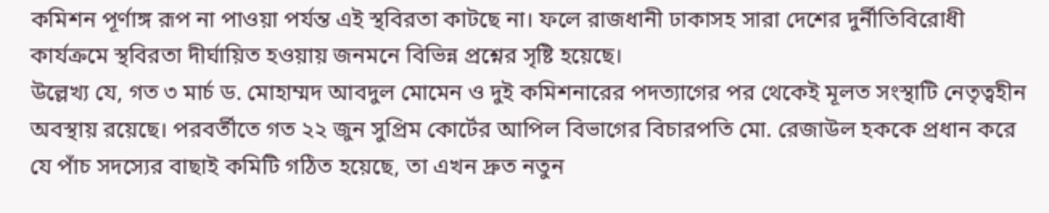কমিশন পূর্ণাঙ্গ রূপ না পাওয়া পর্যন্ত এই স্থবিরতা কাটছে না। ফলে রাজধানী ঢাকাসহ সারা দেশের দুর্নীতিবিরোধী কার্যক্রমে স্থবিরতা দীর্ঘায়িত হওয়ায় জনমনে বিভিন্ন প্রশ্নের সৃষ্টি হয়েছে।
উল্লেখ্য যে, গত ৩ মার্চ ড. মোহাম্মদ আবদুল মোমেন ও দুই কমিশনারের পদত্যাগের পর থেকেই মূলত সংস্থাটি নেতৃত্বহীন অবস্থায় রয়েছে। পরবর্তীতে গত ২২ জুন সুপ্রিম কোর্টের আপিল বিভাগের বিচারপতি মো. রেজাউল হককে প্রধান করে যে পাঁচ সদস্যের বাছাই কমিটি গঠিত হয়েছে, তা এখন দ্রুত নতুন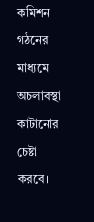কমিশন গঠনের মাধ্যমে অচলাবস্থা কাটানোর চেষ্টা করবে।